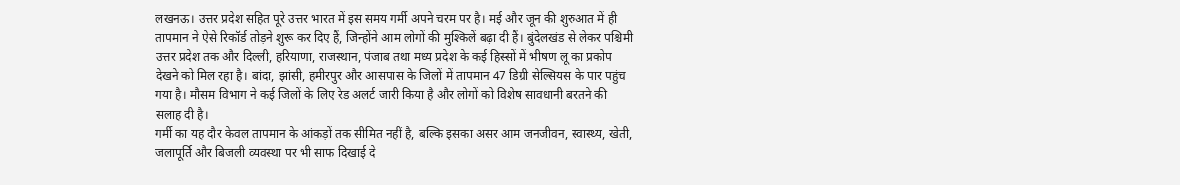लखनऊ। उत्तर प्रदेश सहित पूरे उत्तर भारत में इस समय गर्मी अपने चरम पर है। मई और जून की शुरुआत में ही तापमान ने ऐसे रिकॉर्ड तोड़ने शुरू कर दिए हैं, जिन्होंने आम लोगों की मुश्किलें बढ़ा दी हैं। बुंदेलखंड से लेकर पश्चिमी उत्तर प्रदेश तक और दिल्ली, हरियाणा, राजस्थान, पंजाब तथा मध्य प्रदेश के कई हिस्सों में भीषण लू का प्रकोप देखने को मिल रहा है। बांदा, झांसी, हमीरपुर और आसपास के जिलों में तापमान 47 डिग्री सेल्सियस के पार पहुंच गया है। मौसम विभाग ने कई जिलों के लिए रेड अलर्ट जारी किया है और लोगों को विशेष सावधानी बरतने की सलाह दी है।
गर्मी का यह दौर केवल तापमान के आंकड़ों तक सीमित नहीं है, बल्कि इसका असर आम जनजीवन, स्वास्थ्य, खेती, जलापूर्ति और बिजली व्यवस्था पर भी साफ दिखाई दे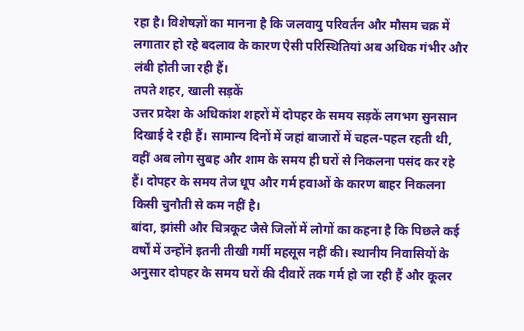रहा है। विशेषज्ञों का मानना है कि जलवायु परिवर्तन और मौसम चक्र में लगातार हो रहे बदलाव के कारण ऐसी परिस्थितियां अब अधिक गंभीर और लंबी होती जा रही हैं।
तपते शहर, खाली सड़कें
उत्तर प्रदेश के अधिकांश शहरों में दोपहर के समय सड़कें लगभग सुनसान दिखाई दे रही हैं। सामान्य दिनों में जहां बाजारों में चहल-पहल रहती थी, वहीं अब लोग सुबह और शाम के समय ही घरों से निकलना पसंद कर रहे हैं। दोपहर के समय तेज धूप और गर्म हवाओं के कारण बाहर निकलना किसी चुनौती से कम नहीं है।
बांदा, झांसी और चित्रकूट जैसे जिलों में लोगों का कहना है कि पिछले कई वर्षों में उन्होंने इतनी तीखी गर्मी महसूस नहीं की। स्थानीय निवासियों के अनुसार दोपहर के समय घरों की दीवारें तक गर्म हो जा रही हैं और कूलर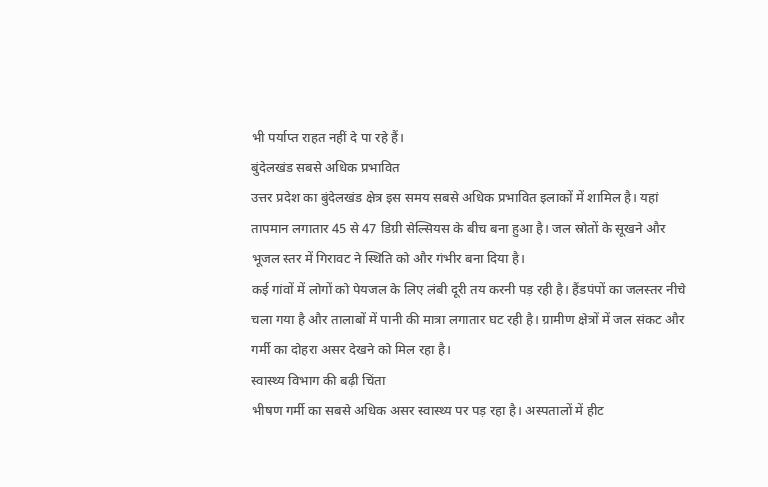भी पर्याप्त राहत नहीं दे पा रहे हैं।
बुंदेलखंड सबसे अधिक प्रभावित
उत्तर प्रदेश का बुंदेलखंड क्षेत्र इस समय सबसे अधिक प्रभावित इलाकों में शामिल है। यहां तापमान लगातार 45 से 47 डिग्री सेल्सियस के बीच बना हुआ है। जल स्रोतों के सूखने और भूजल स्तर में गिरावट ने स्थिति को और गंभीर बना दिया है।
कई गांवों में लोगों को पेयजल के लिए लंबी दूरी तय करनी पड़ रही है। हैंडपंपों का जलस्तर नीचे चला गया है और तालाबों में पानी की मात्रा लगातार घट रही है। ग्रामीण क्षेत्रों में जल संकट और गर्मी का दोहरा असर देखने को मिल रहा है।
स्वास्थ्य विभाग की बढ़ी चिंता
भीषण गर्मी का सबसे अधिक असर स्वास्थ्य पर पड़ रहा है। अस्पतालों में हीट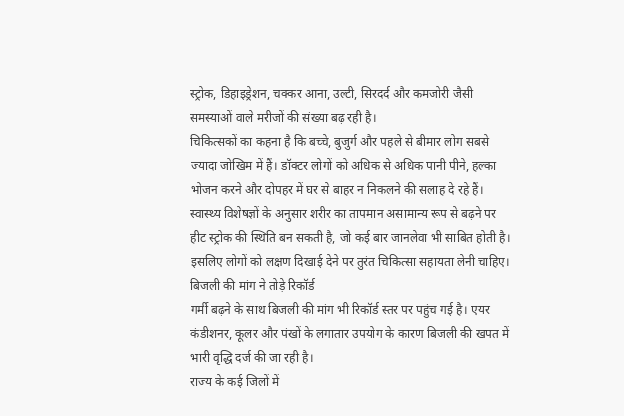स्ट्रोक, डिहाइड्रेशन, चक्कर आना, उल्टी, सिरदर्द और कमजोरी जैसी समस्याओं वाले मरीजों की संख्या बढ़ रही है।
चिकित्सकों का कहना है कि बच्चे, बुजुर्ग और पहले से बीमार लोग सबसे ज्यादा जोखिम में हैं। डॉक्टर लोगों को अधिक से अधिक पानी पीने, हल्का भोजन करने और दोपहर में घर से बाहर न निकलने की सलाह दे रहे हैं।
स्वास्थ्य विशेषज्ञों के अनुसार शरीर का तापमान असामान्य रूप से बढ़ने पर हीट स्ट्रोक की स्थिति बन सकती है, जो कई बार जानलेवा भी साबित होती है। इसलिए लोगों को लक्षण दिखाई देने पर तुरंत चिकित्सा सहायता लेनी चाहिए।
बिजली की मांग ने तोड़े रिकॉर्ड
गर्मी बढ़ने के साथ बिजली की मांग भी रिकॉर्ड स्तर पर पहुंच गई है। एयर कंडीशनर, कूलर और पंखों के लगातार उपयोग के कारण बिजली की खपत में भारी वृद्धि दर्ज की जा रही है।
राज्य के कई जिलों में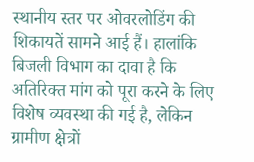स्थानीय स्तर पर ओवरलोडिंग की शिकायतें सामने आई हैं। हालांकि बिजली विभाग का दावा है कि अतिरिक्त मांग को पूरा करने के लिए विशेष व्यवस्था की गई है, लेकिन ग्रामीण क्षेत्रों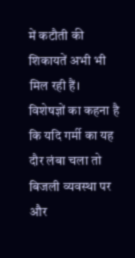में कटौती की शिकायतें अभी भी मिल रही हैं।
विशेषज्ञों का कहना है कि यदि गर्मी का यह दौर लंबा चला तो बिजली व्यवस्था पर और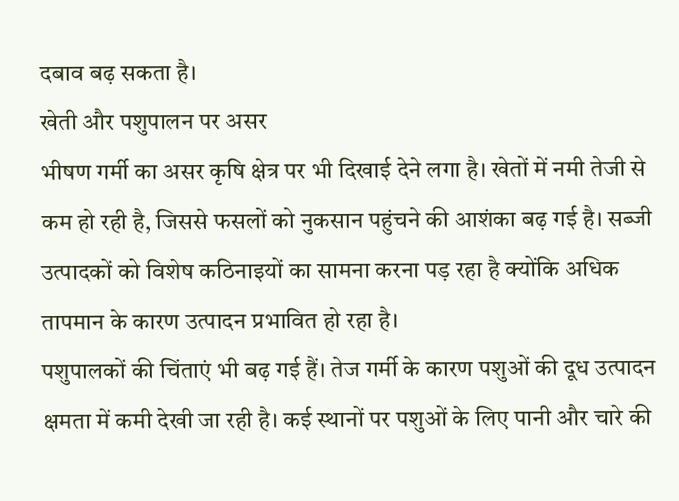दबाव बढ़ सकता है।
खेती और पशुपालन पर असर
भीषण गर्मी का असर कृषि क्षेत्र पर भी दिखाई देने लगा है। खेतों में नमी तेजी से कम हो रही है, जिससे फसलों को नुकसान पहुंचने की आशंका बढ़ गई है। सब्जी उत्पादकों को विशेष कठिनाइयों का सामना करना पड़ रहा है क्योंकि अधिक तापमान के कारण उत्पादन प्रभावित हो रहा है।
पशुपालकों की चिंताएं भी बढ़ गई हैं। तेज गर्मी के कारण पशुओं की दूध उत्पादन क्षमता में कमी देखी जा रही है। कई स्थानों पर पशुओं के लिए पानी और चारे की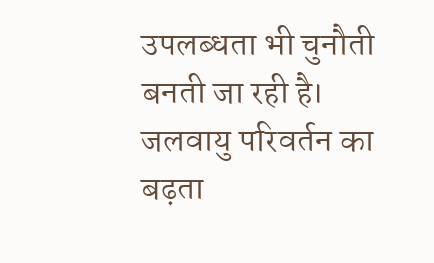उपलब्धता भी चुनौती बनती जा रही है।
जलवायु परिवर्तन का बढ़ता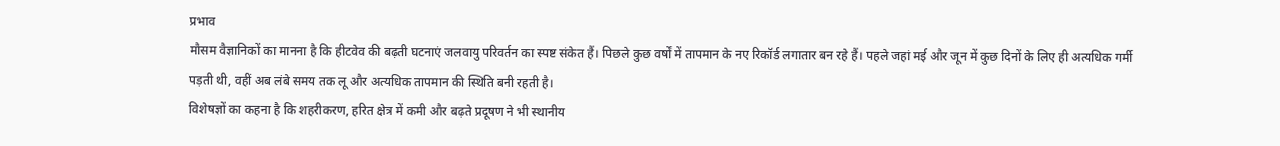प्रभाव
मौसम वैज्ञानिकों का मानना है कि हीटवेव की बढ़ती घटनाएं जलवायु परिवर्तन का स्पष्ट संकेत हैं। पिछले कुछ वर्षों में तापमान के नए रिकॉर्ड लगातार बन रहे हैं। पहले जहां मई और जून में कुछ दिनों के लिए ही अत्यधिक गर्मी पड़ती थी, वहीं अब लंबे समय तक लू और अत्यधिक तापमान की स्थिति बनी रहती है।
विशेषज्ञों का कहना है कि शहरीकरण, हरित क्षेत्र में कमी और बढ़ते प्रदूषण ने भी स्थानीय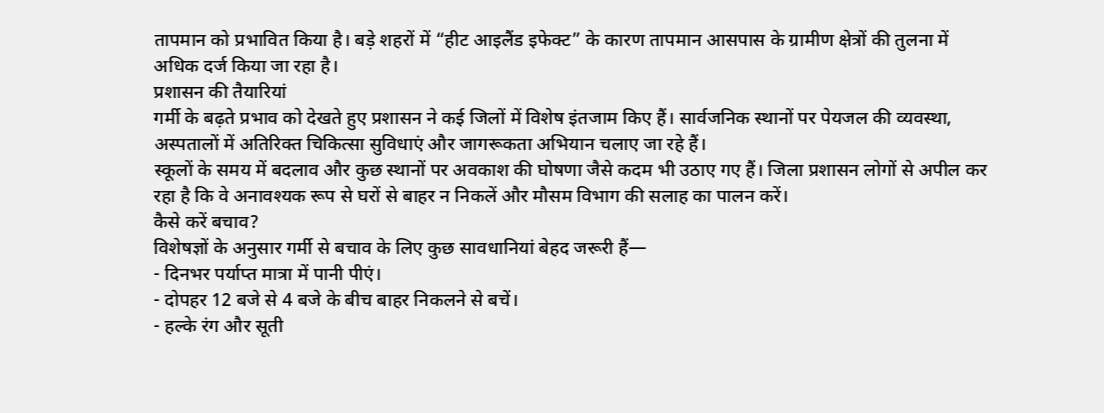तापमान को प्रभावित किया है। बड़े शहरों में “हीट आइलैंड इफेक्ट” के कारण तापमान आसपास के ग्रामीण क्षेत्रों की तुलना में अधिक दर्ज किया जा रहा है।
प्रशासन की तैयारियां
गर्मी के बढ़ते प्रभाव को देखते हुए प्रशासन ने कई जिलों में विशेष इंतजाम किए हैं। सार्वजनिक स्थानों पर पेयजल की व्यवस्था, अस्पतालों में अतिरिक्त चिकित्सा सुविधाएं और जागरूकता अभियान चलाए जा रहे हैं।
स्कूलों के समय में बदलाव और कुछ स्थानों पर अवकाश की घोषणा जैसे कदम भी उठाए गए हैं। जिला प्रशासन लोगों से अपील कर रहा है कि वे अनावश्यक रूप से घरों से बाहर न निकलें और मौसम विभाग की सलाह का पालन करें।
कैसे करें बचाव?
विशेषज्ञों के अनुसार गर्मी से बचाव के लिए कुछ सावधानियां बेहद जरूरी हैं—
- दिनभर पर्याप्त मात्रा में पानी पीएं।
- दोपहर 12 बजे से 4 बजे के बीच बाहर निकलने से बचें।
- हल्के रंग और सूती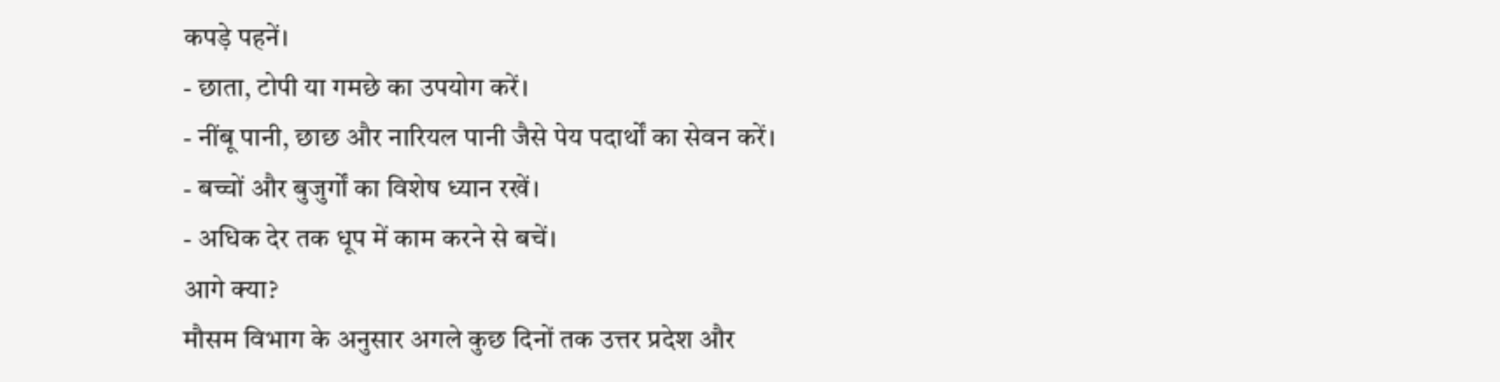कपड़े पहनें।
- छाता, टोपी या गमछे का उपयोग करें।
- नींबू पानी, छाछ और नारियल पानी जैसे पेय पदार्थों का सेवन करें।
- बच्चों और बुजुर्गों का विशेष ध्यान रखें।
- अधिक देर तक धूप में काम करने से बचें।
आगे क्या?
मौसम विभाग के अनुसार अगले कुछ दिनों तक उत्तर प्रदेश और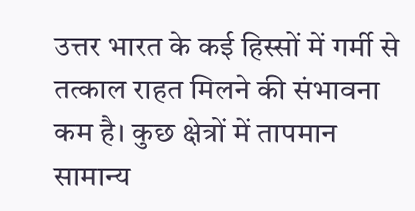उत्तर भारत के कई हिस्सों में गर्मी से तत्काल राहत मिलने की संभावना कम है। कुछ क्षेत्रों में तापमान सामान्य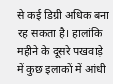से कई डिग्री अधिक बना रह सकता है। हालांकि महीने के दूसरे पखवाड़े में कुछ इलाकों में आंधी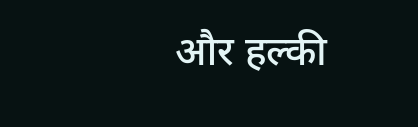और हल्की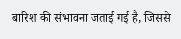बारिश की संभावना जताई गई है, जिससे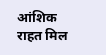आंशिक राहत मिल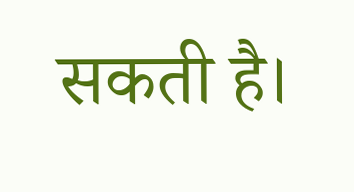सकती है।